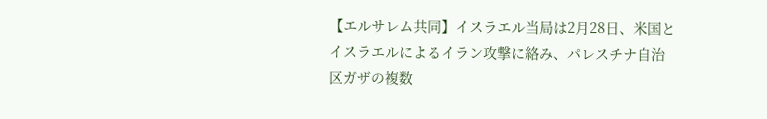【エルサレム共同】イスラエル当局は2月28日、米国とイスラエルによるイラン攻撃に絡み、パレスチナ自治区ガザの複数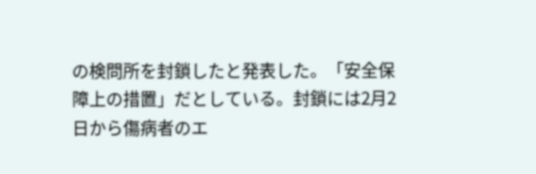の検問所を封鎖したと発表した。「安全保障上の措置」だとしている。封鎖には2月2日から傷病者のエ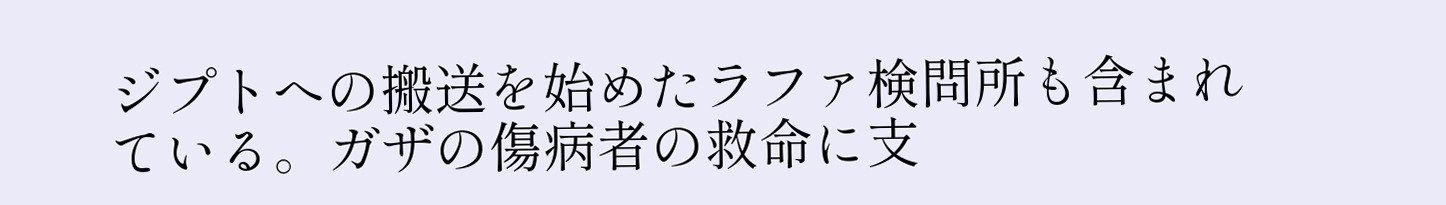ジプトへの搬送を始めたラファ検問所も含まれている。ガザの傷病者の救命に支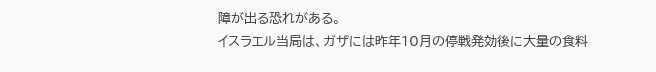障が出る恐れがある。
イスラエル当局は、ガザには昨年10月の停戦発効後に大量の食料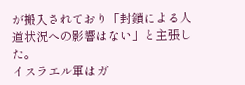が搬入されており「封鎖による人道状況への影響はない」と主張した。
イスラエル軍はガ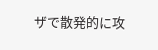ザで散発的に攻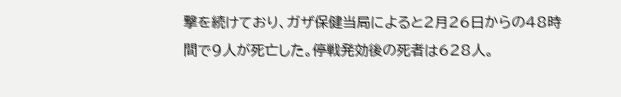撃を続けており、ガザ保健当局によると2月26日からの48時間で9人が死亡した。停戦発効後の死者は628人。